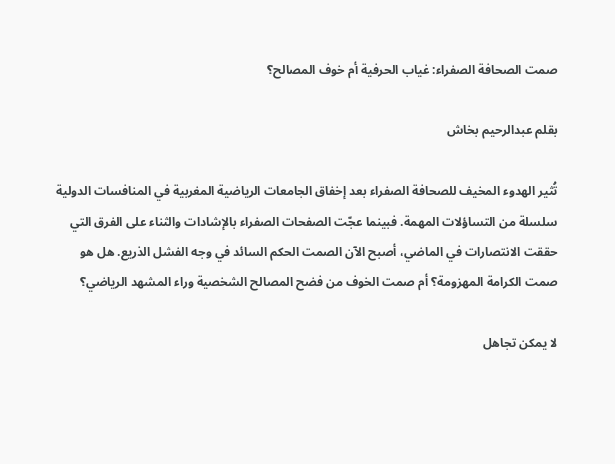صمت الصحافة الصفراء: غياب الحرفية أم خوف المصالح؟

بقلم عبدالرحيم بخاش

تُثير الهدوء المخيف للصحافة الصفراء بعد إخفاق الجامعات الرياضية المغربية في المنافسات الدولية سلسلة من التساؤلات المهمة. فبينما عجّت الصفحات الصفراء بالإشادات والثناء على الفرق التي حققت الانتصارات في الماضي، أصبح الآن الصمت الحكم السائد في وجه الفشل الذريع. هل هو صمت الكرامة المهزومة؟ أم صمت الخوف من فضح المصالح الشخصية وراء المشهد الرياضي؟

لا يمكن تجاهل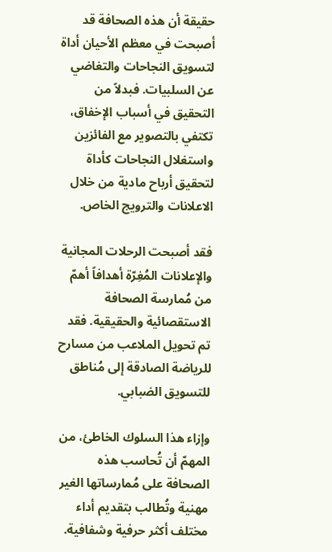حقيقة أن هذه الصحافة قد أصبحت في معظم الأحيان أداة لتسويق النجاحات والتغاضي عن السلبيات. فبدلاً من التحقيق في أسباب الإخفاق، تكتفي بالتصوير مع الفائزين واستغلال النجاحات كأداة لتحقيق أرباح مادية من خلال الاعلانات والترويج الخاص.

فقد أصبحت الرحلات المجانية والإعلانات المُغِرّة أهدافاً أهمّ من مُمارسة الصحافة الاستقصائية والحقيقية. فقد تم تحويل الملاعب من مسارح للرياضة الصادقة إلى مُناطق للتسويق الضبابي.

وإزاء هذا السلوك الخاطئ، من المهمّ أن تُحاسب هذه الصحافة على مُمارساتها الغير مهنية وتُطالب بتقديم أداء مختلف أكثر حرفية وشفافية.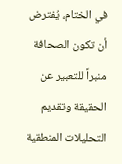في الختام، يُفترض أن تكون الصحافة منبراً للتعبير عن الحقيقة وتقديم التحليلات المنطقية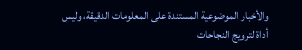والأخبار الموضوعية المستندة على المعلومات الدقيقة، وليس أداة لترويج النجاحات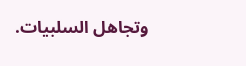وتجاهل السلبيات.